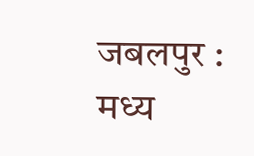जबलपुर : मध्य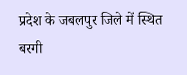प्रदेश के जबलपुर जिले में स्थित बरगी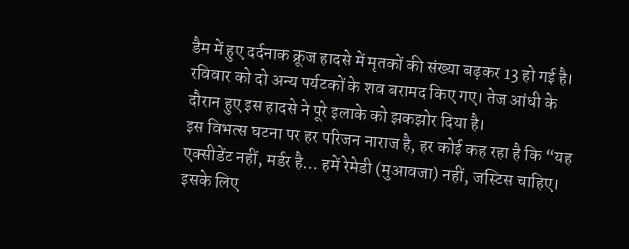डैम में हुए दर्दनाक क्रूज हादसे में मृतकों की संख्या बढ़कर 13 हो गई है। रविवार को दो अन्य पर्यटकों के शव बरामद किए गए। तेज आंधी के दौरान हुए इस हादसे ने पूरे इलाके को झकझोर दिया है।
इस विभत्स घटना पर हर परिजन नाराज है, हर कोई कह रहा है कि “यह एक्सीडेंट नहीं, मर्डर है… हमें रेमेडी (मुआवजा) नहीं, जस्टिस चाहिए। इसके लिए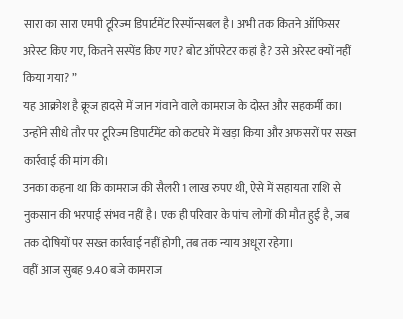सारा का सारा एमपी टूरिज्म डिपार्टमेंट रिस्पॉन्सबल है। अभी तक कितने ऑफिसर अरेस्ट किए गए, कितने सस्पेंड किए गए? बोट ऑपरेटर कहां है? उसे अरेस्ट क्यों नहीं किया गया? ”
यह आक्रोश है क्रूज हादसे में जान गंवाने वाले कामराज के दोस्त और सहकर्मी का। उन्होंने सीधे तौर पर टूरिज्म डिपार्टमेंट को कटघरे में खड़ा किया और अफसरों पर सख्त कार्रवाई की मांग की।
उनका कहना था कि कामराज की सैलरी 1 लाख रुपए थी, ऐसे में सहायता राशि से नुकसान की भरपाई संभव नहीं है। एक ही परिवार के पांच लोगों की मौत हुई है, जब तक दोषियों पर सख्त कार्रवाई नहीं होगी, तब तक न्याय अधूरा रहेगा।
वहीं आज सुबह 9.40 बजे कामराज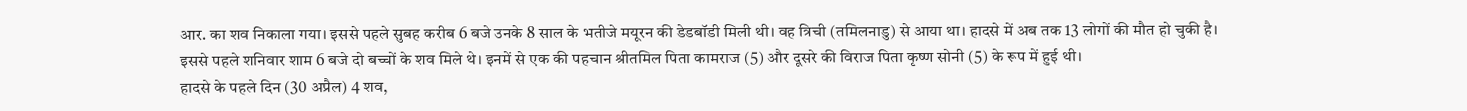आर. का शव निकाला गया। इससे पहले सुबह करीब 6 बजे उनके 8 साल के भतीजे मयूरन की डेडबॉडी मिली थी। वह त्रिची (तमिलनाडु) से आया था। हादसे में अब तक 13 लोगों की मौत हो चुकी है।
इससे पहले शनिवार शाम 6 बजे दो बच्चों के शव मिले थे। इनमें से एक की पहचान श्रीतमिल पिता कामराज (5) और दूसरे की विराज पिता कृष्ण सोनी (5) के रूप में हुई थी।
हादसे के पहले दिन (30 अप्रैल) 4 शव,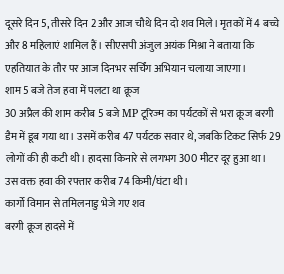दूसरे दिन 5, तीसरे दिन 2 और आज चौथे दिन दो शव मिले। मृतकों में 4 बच्चे और 8 महिलाएं शामिल हैं। सीएसपी अंजुल अयंक मिश्रा ने बताया कि एहतियात के तौर पर आज दिनभर सर्चिंग अभियान चलाया जाएगा।
शाम 5 बजे तेज हवा में पलटा था क्रूज
30 अप्रैल की शाम करीब 5 बजे MP टूरिज्म का पर्यटकों से भरा क्रूज बरगी डैम में डूब गया था। उसमें करीब 47 पर्यटक सवार थे, जबकि टिकट सिर्फ 29 लोगों की ही कटी थी। हादसा किनारे से लगभग 300 मीटर दूर हुआ था। उस वक्त हवा की रफ्तार करीब 74 किमी/घंटा थी।
कार्गो विमान से तमिलनाडु भेजे गए शव
बरगी क्रूज हादसे में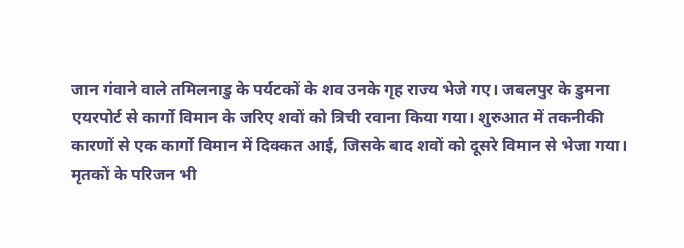जान गंवाने वाले तमिलनाडु के पर्यटकों के शव उनके गृह राज्य भेजे गए। जबलपुर के डुमना एयरपोर्ट से कार्गो विमान के जरिए शवों को त्रिची रवाना किया गया। शुरुआत में तकनीकी कारणों से एक कार्गो विमान में दिक्कत आई, जिसके बाद शवों को दूसरे विमान से भेजा गया।
मृतकों के परिजन भी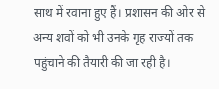साथ में रवाना हुए हैं। प्रशासन की ओर से अन्य शवों को भी उनके गृह राज्यों तक पहुंचाने की तैयारी की जा रही है।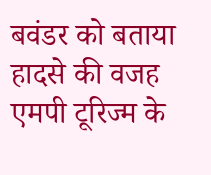बवंडर को बताया हादसे की वजह
एमपी टूरिज्म के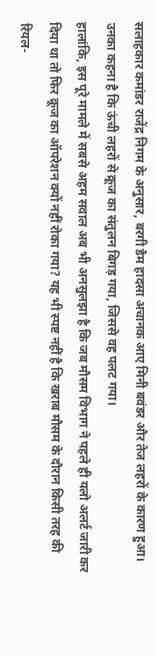सलाहकार कमांडर राजेंद्र निगम के अनुसार, बरगी डैम हादसा अचानक आए मिनी बवंडर और तेज लहरों के कारण हुआ। उनका कहना है कि ऊंची लहरों से क्रूज का संतुलन बिगड़ गया, जिससे वह पलट गया।
हालांकि, इस पूरे मामले में सबसे अहम सवाल अब भी अनसुलझा है कि जब मौसम विभाग ने पहले ही यलो अलर्ट जारी कर दिया था तो फिर क्रूज का ऑपरेशन क्यों नहीं रोका गया? यह भी स्पष्ट नहीं है कि खराब मौसम के दौरान किसी तरह की रियल-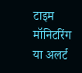टाइम मॉनिटरिंग या अलर्ट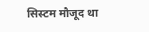सिस्टम मौजूद था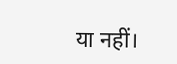या नहीं।